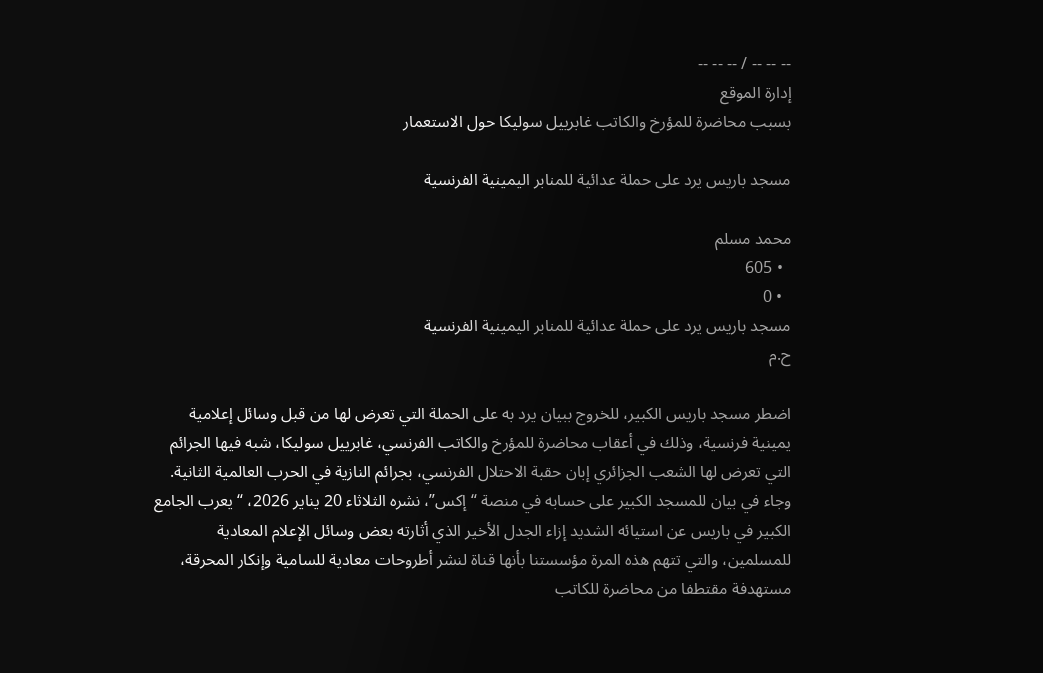-- -- -- / -- -- --
إدارة الموقع
بسبب محاضرة للمؤرخ والكاتب غابرييل سوليكا حول الاستعمار

مسجد باريس يرد على حملة عدائية للمنابر اليمينية الفرنسية

محمد مسلم
  • 605
  • 0
مسجد باريس يرد على حملة عدائية للمنابر اليمينية الفرنسية
ح.م

اضطر مسجد باريس الكبير، للخروج ببيان يرد به على الحملة التي تعرض لها من قبل وسائل إعلامية يمينية فرنسية، وذلك في أعقاب محاضرة للمؤرخ والكاتب الفرنسي، غابرييل سوليكا، شبه فيها الجرائم التي تعرض لها الشعب الجزائري إبان حقبة الاحتلال الفرنسي، بجرائم النازية في الحرب العالمية الثانية.
وجاء في بيان للمسجد الكبير على حسابه في منصة “إكس”، نشره الثلاثاء 20 يناير 2026، “يعرب الجامع الكبير في باريس عن استيائه الشديد إزاء الجدل الأخير الذي أثارته بعض وسائل الإعلام المعادية للمسلمين، والتي تتهم هذه المرة مؤسستنا بأنها قناة لنشر أطروحات معادية للسامية وإنكار المحرقة، مستهدفة مقتطفا من محاضرة للكاتب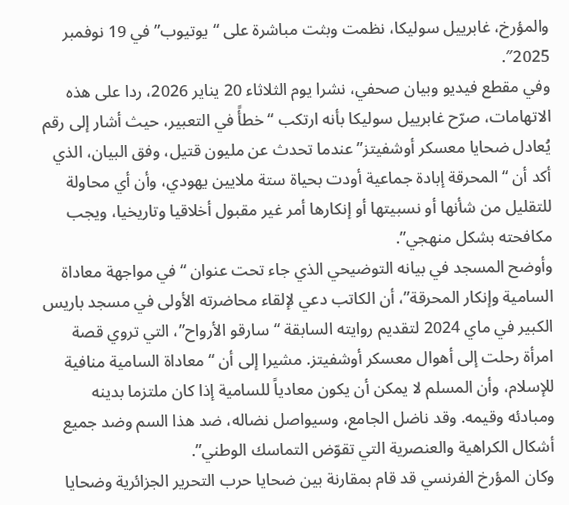والمؤرخ، غابرييل سوليكا، نظمت وبثت مباشرة على “يوتيوب” في 19 نوفمبر 2025″.
وفي مقطع فيديو وبيان صحفي، نشرا يوم الثلاثاء 20 يناير 2026، ردا على هذه الاتهامات، صرّح غابرييل سوليكا بأنه ارتكب “خطأً في التعبير، حيث أشار إلى رقم يُعادل ضحايا معسكر أوشفيتز” عندما تحدث عن مليون قتيل، وفق البيان، الذي أكد أن “المحرقة إبادة جماعية أودت بحياة ستة ملايين يهودي، وأن أي محاولة للتقليل من شأنها أو نسبيتها أو إنكارها أمر غير مقبول أخلاقيا وتاريخيا، ويجب مكافحته بشكل منهجي”.
وأوضح المسجد في بيانه التوضيحي الذي جاء تحت عنوان “في مواجهة معاداة السامية وإنكار المحرقة”، أن الكاتب دعي لإلقاء محاضرته الأولى في مسجد باريس الكبير في ماي 2024 لتقديم روايته السابقة “سارقو الأرواح”، التي تروي قصة امرأة رحلت إلى أهوال معسكر أوشفيتز. مشيرا إلى أن “معاداة السامية منافية للإسلام، وأن المسلم لا يمكن أن يكون معادياً للسامية إذا كان ملتزما بدينه ومبادئه وقيمه. وقد ناضل الجامع، وسيواصل نضاله، ضد هذا السم وضد جميع أشكال الكراهية والعنصرية التي تقوّض التماسك الوطني”.
وكان المؤرخ الفرنسي قد قام بمقارنة بين ضحايا حرب التحرير الجزائرية وضحايا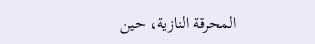المحرقة النازية، حين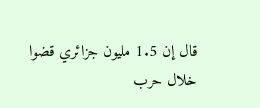قال إن 1.5 مليون جزائري قضوا خلال حرب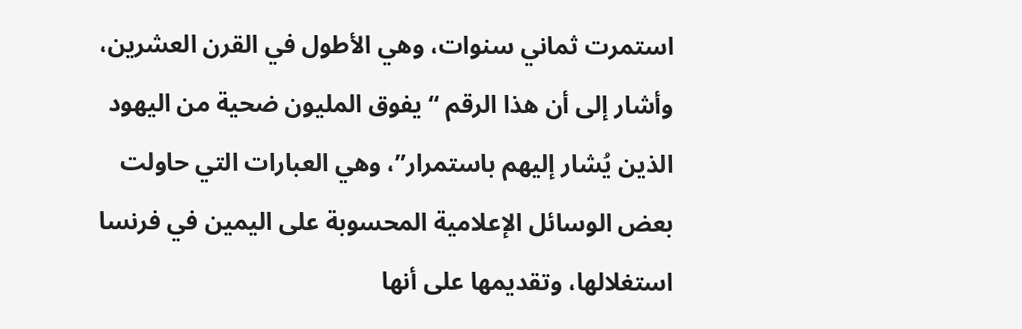استمرت ثماني سنوات، وهي الأطول في القرن العشرين، وأشار إلى أن هذا الرقم “يفوق المليون ضحية من اليهود الذين يُشار إليهم باستمرار”، وهي العبارات التي حاولت بعض الوسائل الإعلامية المحسوبة على اليمين في فرنسا استغلالها، وتقديمها على أنها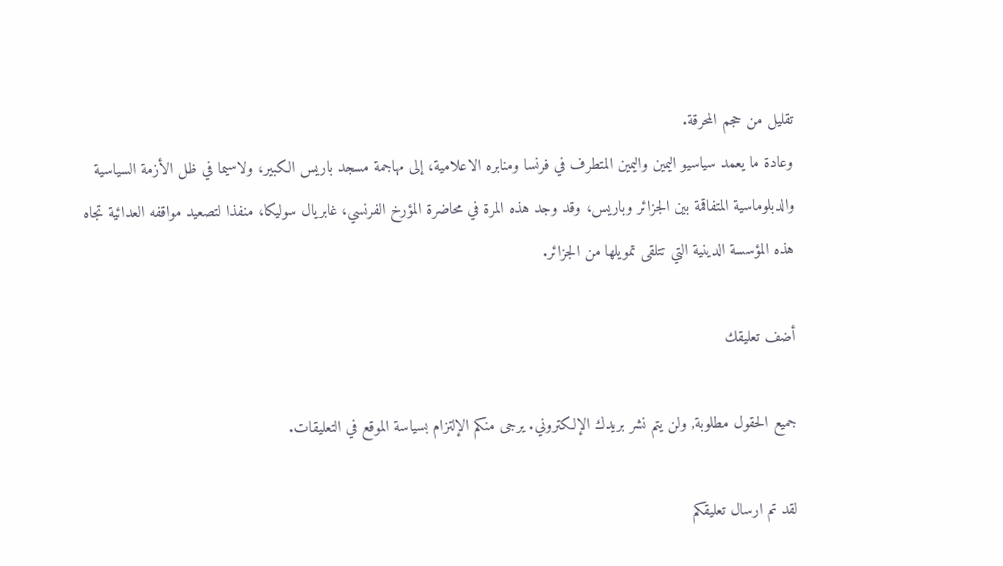تقليل من حجم المحرقة.
وعادة ما يعمد سياسيو اليمين واليمين المتطرف في فرنسا ومنابره الاعلامية، إلى مهاجمة مسجد باريس الكبير، ولاسيما في ظل الأزمة السياسية والدبلوماسية المتفاقمة بين الجزائر وباريس، وقد وجد هذه المرة في محاضرة المؤرخ الفرنسي، غابريال سوليكا، منفذا لتصعيد مواقفه العدائية تجاه هذه المؤسسة الدينية التي تتلقى تمويلها من الجزائر.

أضف تعليقك

جميع الحقول مطلوبة, ولن يتم نشر بريدك الإلكتروني. يرجى منكم الإلتزام بسياسة الموقع في التعليقات.

لقد تم ارسال تعليقكم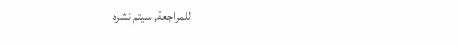للمراجعة, سيتم نشره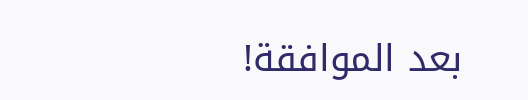بعد الموافقة!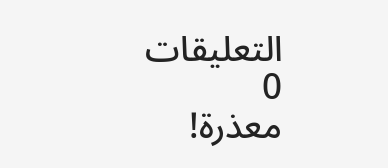التعليقات
0
معذرة!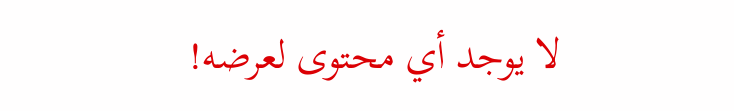لا يوجد أي محتوى لعرضه!